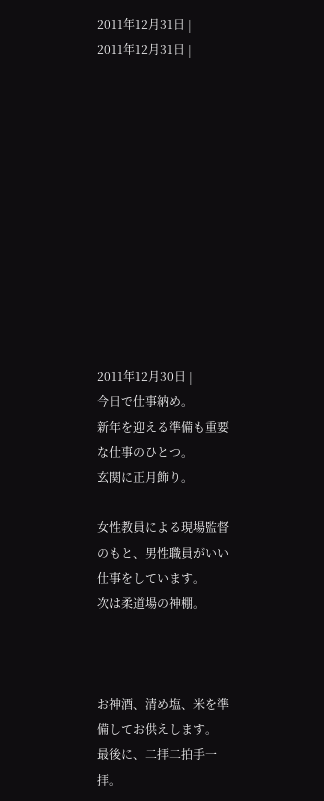2011年12月31日 |
2011年12月31日 |












2011年12月30日 |
今日で仕事納め。
新年を迎える準備も重要な仕事のひとつ。
玄関に正月飾り。

女性教員による現場監督のもと、男性職員がいい仕事をしています。
次は柔道場の神棚。



お神酒、清め塩、米を準備してお供えします。
最後に、二拝二拍手一拝。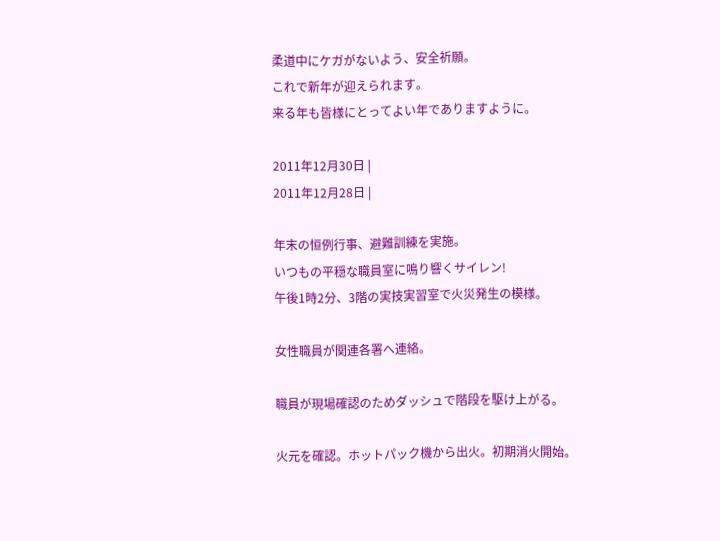柔道中にケガがないよう、安全祈願。
これで新年が迎えられます。
来る年も皆様にとってよい年でありますように。

2011年12月30日 |
2011年12月28日 |

年末の恒例行事、避難訓練を実施。
いつもの平穏な職員室に鳴り響くサイレン!
午後1時2分、3階の実技実習室で火災発生の模様。

女性職員が関連各署へ連絡。

職員が現場確認のためダッシュで階段を駆け上がる。

火元を確認。ホットパック機から出火。初期消火開始。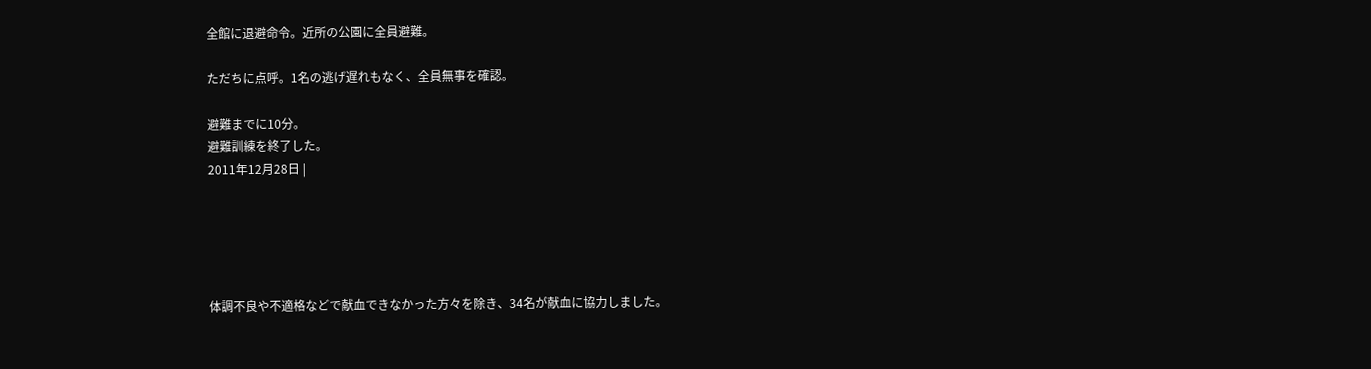全館に退避命令。近所の公園に全員避難。

ただちに点呼。1名の逃げ遅れもなく、全員無事を確認。

避難までに10分。
避難訓練を終了した。
2011年12月28日 |





体調不良や不適格などで献血できなかった方々を除き、34名が献血に協力しました。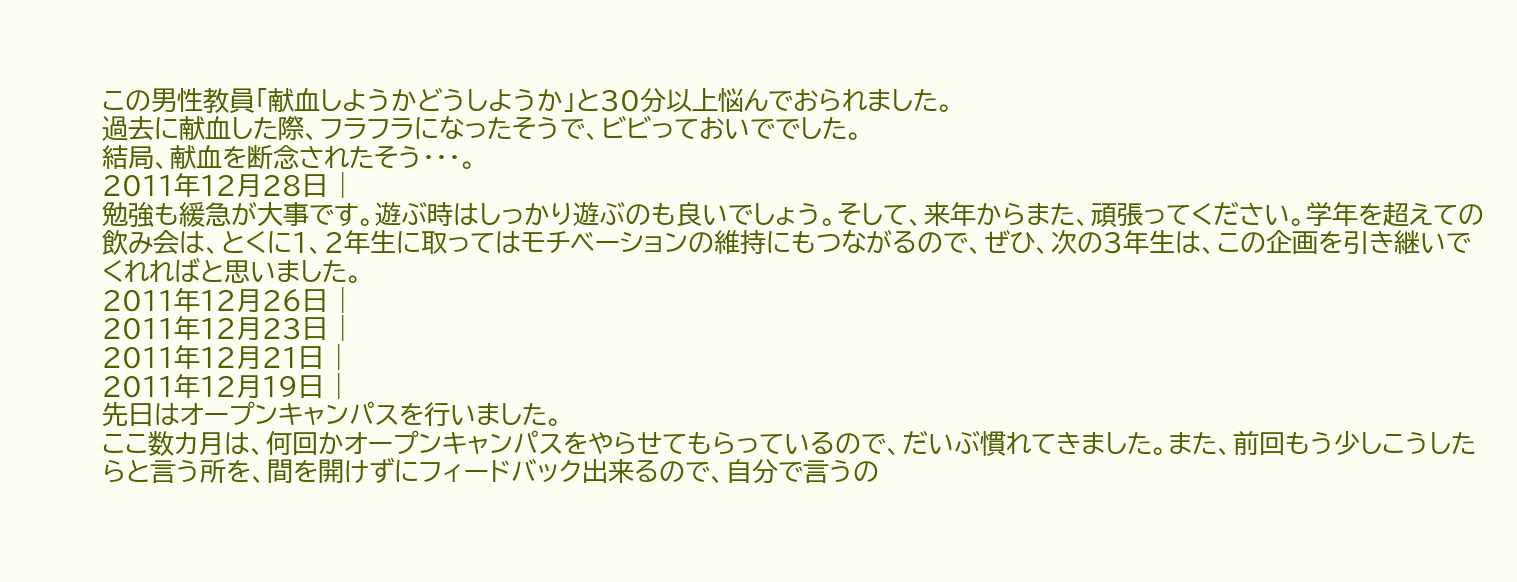この男性教員「献血しようかどうしようか」と30分以上悩んでおられました。
過去に献血した際、フラフラになったそうで、ビビっておいででした。
結局、献血を断念されたそう・・・。
2011年12月28日 |
勉強も緩急が大事です。遊ぶ時はしっかり遊ぶのも良いでしょう。そして、来年からまた、頑張ってください。学年を超えての飲み会は、とくに1、2年生に取ってはモチベーションの維持にもつながるので、ぜひ、次の3年生は、この企画を引き継いでくれればと思いました。
2011年12月26日 |
2011年12月23日 |
2011年12月21日 |
2011年12月19日 |
先日はオープンキャンパスを行いました。
ここ数カ月は、何回かオープンキャンパスをやらせてもらっているので、だいぶ慣れてきました。また、前回もう少しこうしたらと言う所を、間を開けずにフィードバック出来るので、自分で言うの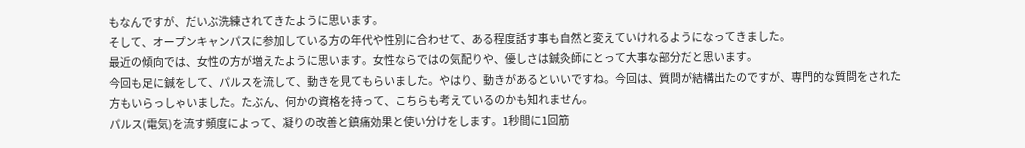もなんですが、だいぶ洗練されてきたように思います。
そして、オープンキャンパスに参加している方の年代や性別に合わせて、ある程度話す事も自然と変えていけれるようになってきました。
最近の傾向では、女性の方が増えたように思います。女性ならではの気配りや、優しさは鍼灸師にとって大事な部分だと思います。
今回も足に鍼をして、パルスを流して、動きを見てもらいました。やはり、動きがあるといいですね。今回は、質問が結構出たのですが、専門的な質問をされた方もいらっしゃいました。たぶん、何かの資格を持って、こちらも考えているのかも知れません。
パルス(電気)を流す頻度によって、凝りの改善と鎮痛効果と使い分けをします。1秒間に1回筋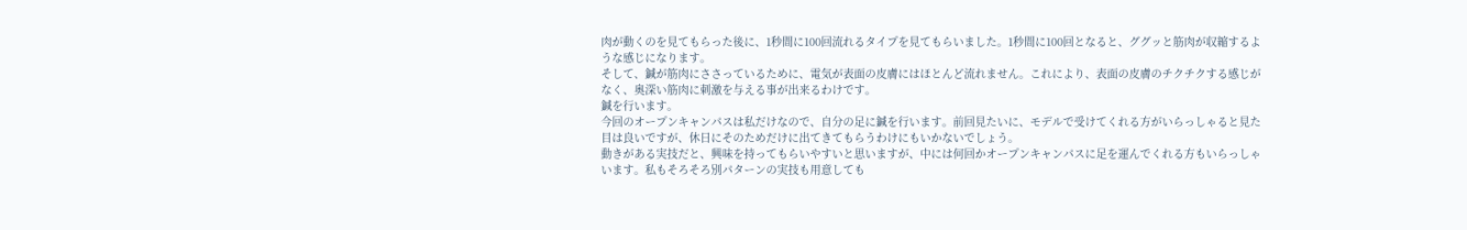肉が動くのを見てもらった後に、1秒間に100回流れるタイプを見てもらいました。1秒間に100回となると、ググッと筋肉が収縮するような感じになります。
そして、鍼が筋肉にささっているために、電気が表面の皮膚にはほとんど流れません。これにより、表面の皮膚のチクチクする感じがなく、奥深い筋肉に刺激を与える事が出来るわけです。
鍼を行います。
今回のオープンキャンパスは私だけなので、自分の足に鍼を行います。前回見たいに、モデルで受けてくれる方がいらっしゃると見た目は良いですが、休日にそのためだけに出てきてもらうわけにもいかないでしょう。
動きがある実技だと、興味を持ってもらいやすいと思いますが、中には何回かオープンキャンパスに足を運んでくれる方もいらっしゃいます。私もそろそろ別パターンの実技も用意しても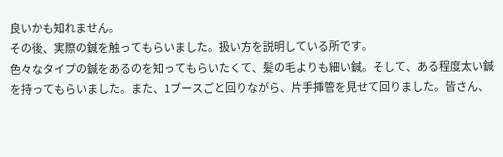良いかも知れません。
その後、実際の鍼を触ってもらいました。扱い方を説明している所です。
色々なタイプの鍼をあるのを知ってもらいたくて、髪の毛よりも細い鍼。そして、ある程度太い鍼を持ってもらいました。また、1ブースごと回りながら、片手挿管を見せて回りました。皆さん、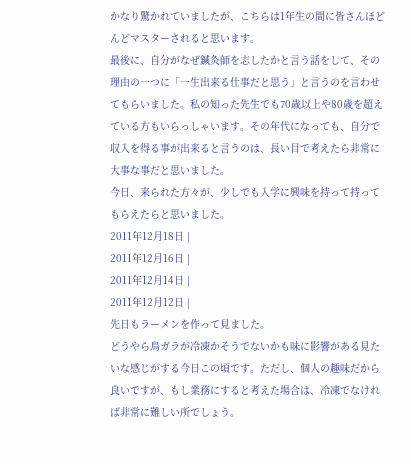かなり驚かれていましたが、こちらは1年生の間に皆さんほどんどマスターされると思います。
最後に、自分がなぜ鍼灸師を志したかと言う話をして、その理由の一つに「一生出来る仕事だと思う」と言うのを言わせてもらいました。私の知った先生でも70歳以上や80歳を超えている方もいらっしゃいます。その年代になっても、自分で収入を得る事が出来ると言うのは、長い目で考えたら非常に大事な事だと思いました。
今日、来られた方々が、少しでも入学に興味を持って持ってもらえたらと思いました。
2011年12月18日 |
2011年12月16日 |
2011年12月14日 |
2011年12月12日 |
先日もラーメンを作って見ました。
どうやら鳥ガラが冷凍かそうでないかも味に影響がある見たいな感じがする今日この頃です。ただし、個人の趣味だから良いですが、もし業務にすると考えた場合は、冷凍でなければ非常に難しい所でしょう。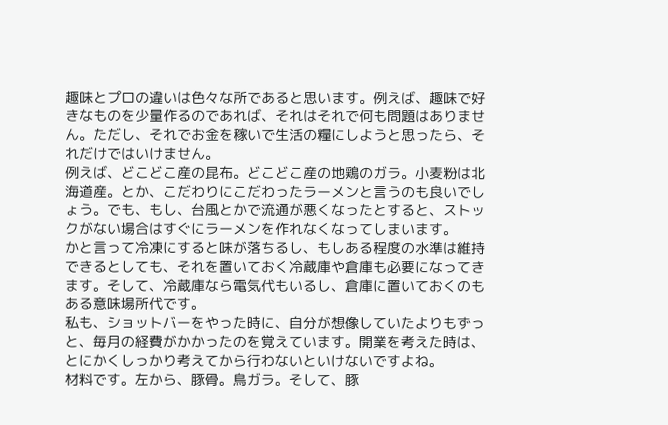趣味とプロの違いは色々な所であると思います。例えば、趣味で好きなものを少量作るのであれば、それはそれで何も問題はありません。ただし、それでお金を稼いで生活の糧にしようと思ったら、それだけではいけません。
例えば、どこどこ産の昆布。どこどこ産の地鶏のガラ。小麦粉は北海道産。とか、こだわりにこだわったラーメンと言うのも良いでしょう。でも、もし、台風とかで流通が悪くなったとすると、ストックがない場合はすぐにラーメンを作れなくなってしまいます。
かと言って冷凍にすると味が落ちるし、もしある程度の水準は維持できるとしても、それを置いておく冷蔵庫や倉庫も必要になってきます。そして、冷蔵庫なら電気代もいるし、倉庫に置いておくのもある意味場所代です。
私も、ショットバーをやった時に、自分が想像していたよりもずっと、毎月の経費がかかったのを覚えています。開業を考えた時は、とにかくしっかり考えてから行わないといけないですよね。
材料です。左から、豚骨。鳥ガラ。そして、豚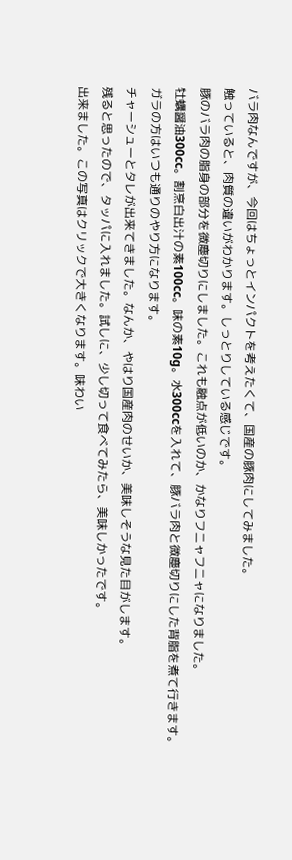バラ肉なんですが、今回はちょっとインパクトを考えたくて、国産の豚肉にしてみました。
触っていると、肉質の違いがわかります。しっとりしている感じです。
豚のバラ肉の脂身の部分を微塵切りにしました。これも融点が低いのか、かなりフニャフニャになりました。
牡蠣醤油300cc。割烹白出汁の素100cc。味の素10g。水300ccを入れて、豚バラ肉と微塵切りにした背脂を煮て行きます。
ガラの方はいつも通りのやり方になります。
チャーシューとタレが出来てきました。なんか、やはり国産肉のせいか、美味しそうな見た目がします。
残ると思ったので、タッパに入れました。試しに、少し切って食べてみたら、美味しかったです。
出来ました。この写真はクリックで大きくなります。味わい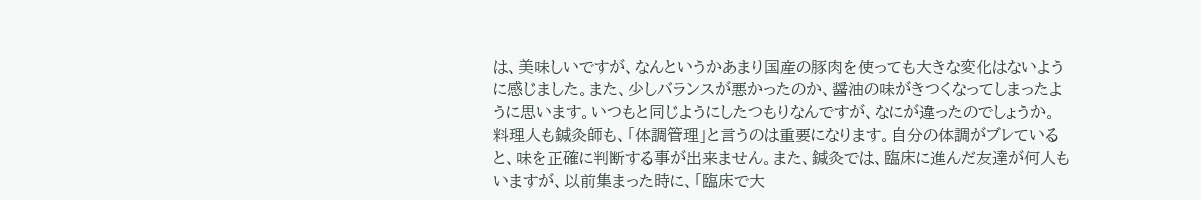は、美味しいですが、なんというかあまり国産の豚肉を使っても大きな変化はないように感じました。また、少しバランスが悪かったのか、醤油の味がきつくなってしまったように思います。いつもと同じようにしたつもりなんですが、なにが違ったのでしょうか。
料理人も鍼灸師も、「体調管理」と言うのは重要になります。自分の体調がブレていると、味を正確に判断する事が出来ません。また、鍼灸では、臨床に進んだ友達が何人もいますが、以前集まった時に、「臨床で大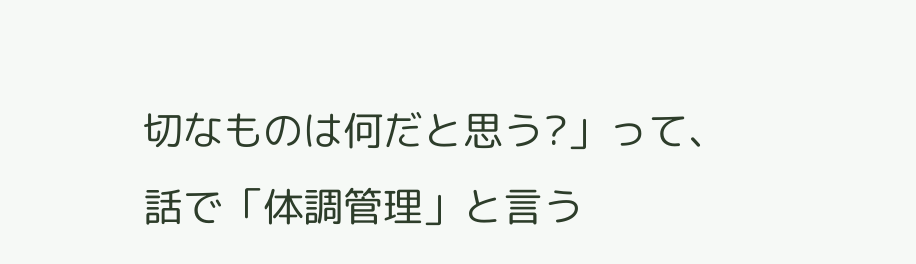切なものは何だと思う?」って、話で「体調管理」と言う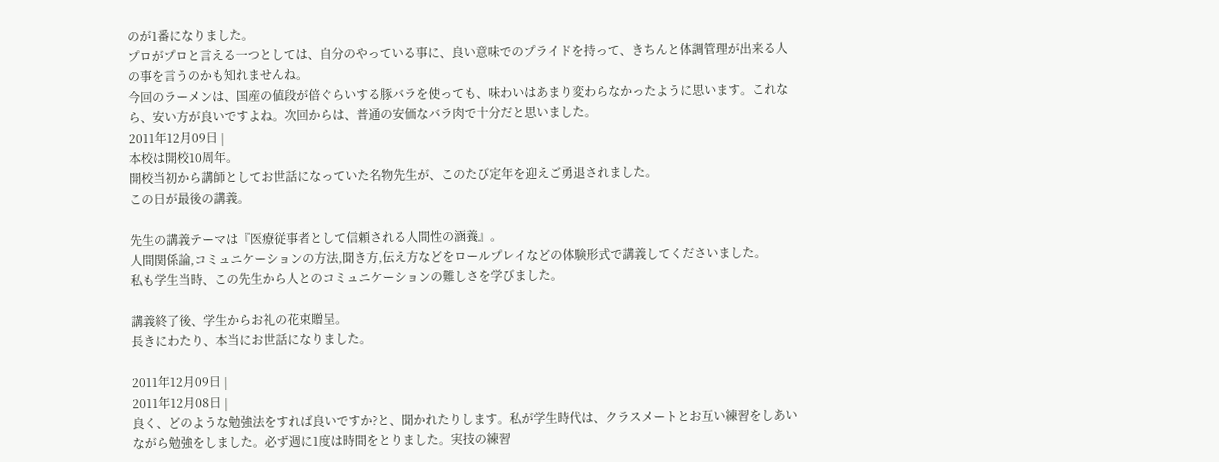のが1番になりました。
プロがプロと言える一つとしては、自分のやっている事に、良い意味でのプライドを持って、きちんと体調管理が出来る人の事を言うのかも知れませんね。
今回のラーメンは、国産の値段が倍ぐらいする豚バラを使っても、味わいはあまり変わらなかったように思います。これなら、安い方が良いですよね。次回からは、普通の安価なバラ肉で十分だと思いました。
2011年12月09日 |
本校は開校10周年。
開校当初から講師としてお世話になっていた名物先生が、このたび定年を迎えご勇退されました。
この日が最後の講義。

先生の講義テーマは『医療従事者として信頼される人間性の涵養』。
人間関係論,コミュニケーションの方法,聞き方,伝え方などをロールプレイなどの体験形式で講義してくださいました。
私も学生当時、この先生から人とのコミュニケーションの難しさを学びました。

講義終了後、学生からお礼の花束贈呈。
長きにわたり、本当にお世話になりました。

2011年12月09日 |
2011年12月08日 |
良く、どのような勉強法をすれば良いですか?と、聞かれたりします。私が学生時代は、クラスメートとお互い練習をしあいながら勉強をしました。必ず週に1度は時間をとりました。実技の練習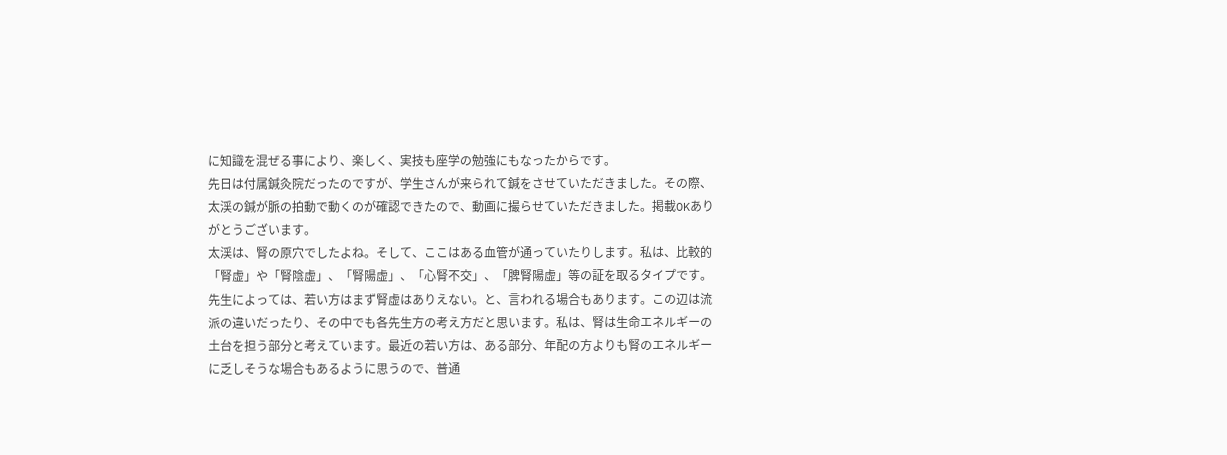に知識を混ぜる事により、楽しく、実技も座学の勉強にもなったからです。
先日は付属鍼灸院だったのですが、学生さんが来られて鍼をさせていただきました。その際、太渓の鍼が脈の拍動で動くのが確認できたので、動画に撮らせていただきました。掲載OKありがとうございます。
太渓は、腎の原穴でしたよね。そして、ここはある血管が通っていたりします。私は、比較的「腎虚」や「腎陰虚」、「腎陽虚」、「心腎不交」、「脾腎陽虚」等の証を取るタイプです。先生によっては、若い方はまず腎虚はありえない。と、言われる場合もあります。この辺は流派の違いだったり、その中でも各先生方の考え方だと思います。私は、腎は生命エネルギーの土台を担う部分と考えています。最近の若い方は、ある部分、年配の方よりも腎のエネルギーに乏しそうな場合もあるように思うので、普通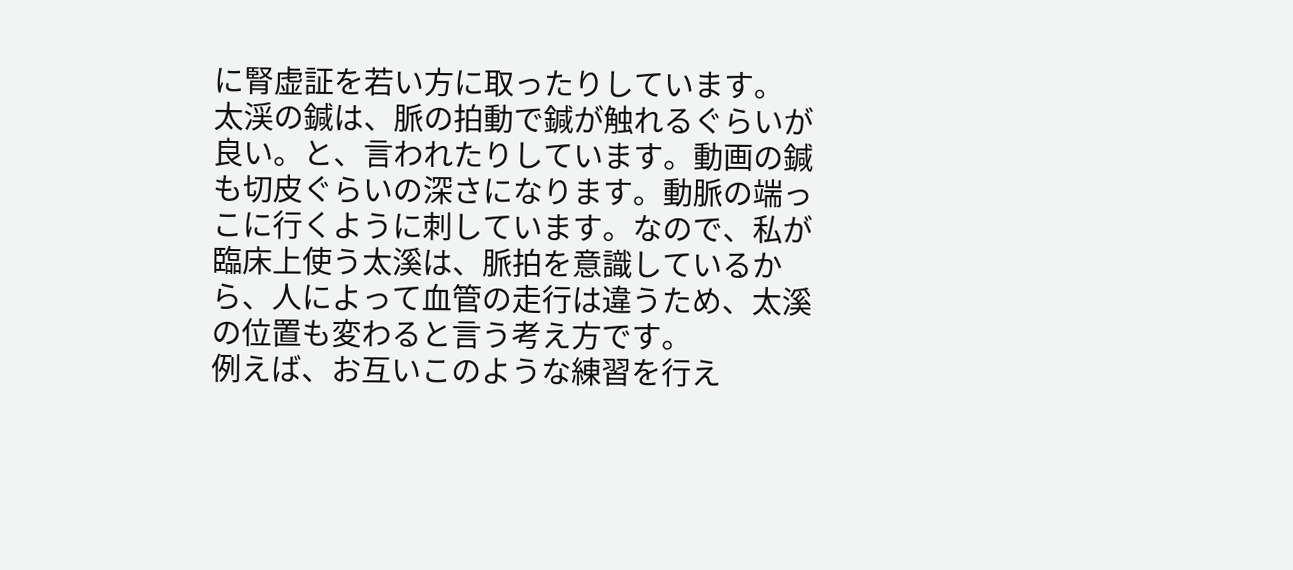に腎虚証を若い方に取ったりしています。
太渓の鍼は、脈の拍動で鍼が触れるぐらいが良い。と、言われたりしています。動画の鍼も切皮ぐらいの深さになります。動脈の端っこに行くように刺しています。なので、私が臨床上使う太溪は、脈拍を意識しているから、人によって血管の走行は違うため、太溪の位置も変わると言う考え方です。
例えば、お互いこのような練習を行え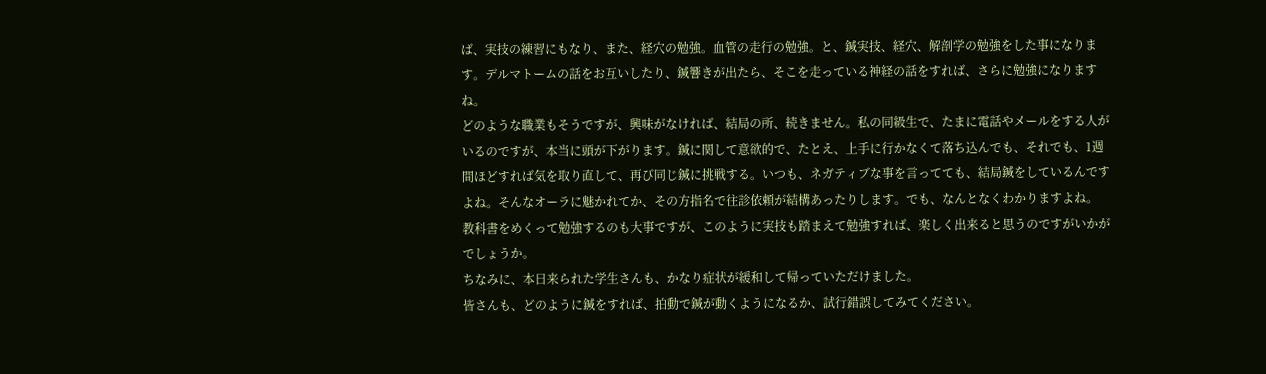ば、実技の練習にもなり、また、経穴の勉強。血管の走行の勉強。と、鍼実技、経穴、解剖学の勉強をした事になります。デルマトームの話をお互いしたり、鍼響きが出たら、そこを走っている神経の話をすれば、さらに勉強になりますね。
どのような職業もそうですが、興味がなければ、結局の所、続きません。私の同級生で、たまに電話やメールをする人がいるのですが、本当に頭が下がります。鍼に関して意欲的で、たとえ、上手に行かなくて落ち込んでも、それでも、1週間ほどすれば気を取り直して、再び同じ鍼に挑戦する。いつも、ネガティブな事を言ってても、結局鍼をしているんですよね。そんなオーラに魅かれてか、その方指名で往診依頼が結構あったりします。でも、なんとなくわかりますよね。
教科書をめくって勉強するのも大事ですが、このように実技も踏まえて勉強すれば、楽しく出来ると思うのですがいかがでしょうか。
ちなみに、本日来られた学生さんも、かなり症状が緩和して帰っていただけました。
皆さんも、どのように鍼をすれば、拍動で鍼が動くようになるか、試行錯誤してみてください。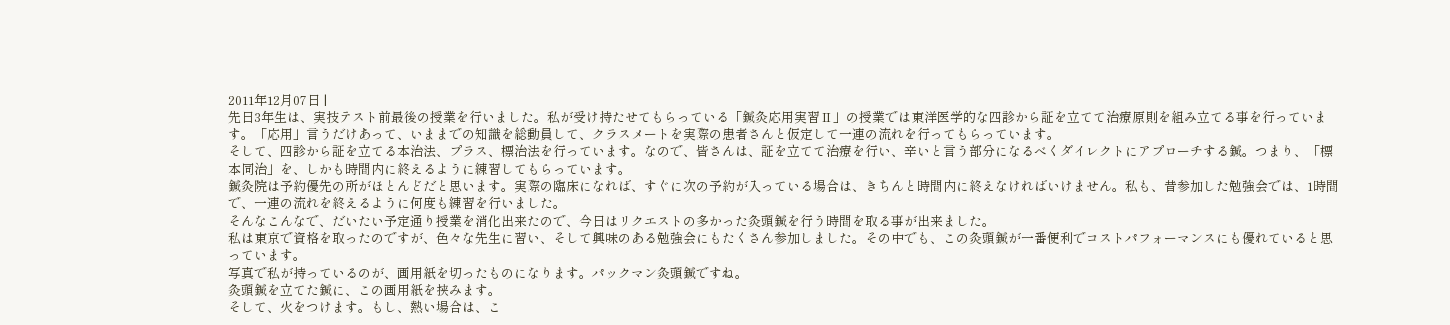2011年12月07日 |
先日3年生は、実技テスト前最後の授業を行いました。私が受け持たせてもらっている「鍼灸応用実習Ⅱ」の授業では東洋医学的な四診から証を立てて治療原則を組み立てる事を行っています。「応用」言うだけあって、いままでの知識を総動員して、クラスメートを実際の患者さんと仮定して一連の流れを行ってもらっています。
そして、四診から証を立てる本治法、プラス、標治法を行っています。なので、皆さんは、証を立てて治療を行い、辛いと言う部分になるべくダイレクトにアプローチする鍼。つまり、「標本同治」を、しかも時間内に終えるように練習してもらっています。
鍼灸院は予約優先の所がほとんどだと思います。実際の臨床になれば、すぐに次の予約が入っている場合は、きちんと時間内に終えなければいけません。私も、昔参加した勉強会では、1時間で、一連の流れを終えるように何度も練習を行いました。
そんなこんなで、だいたい予定通り授業を消化出来たので、今日はリクエストの多かった灸頭鍼を行う時間を取る事が出来ました。
私は東京で資格を取ったのですが、色々な先生に習い、そして興味のある勉強会にもたくさん参加しました。その中でも、この灸頭鍼が一番便利でコストパフォーマンスにも優れていると思っています。
写真で私が持っているのが、画用紙を切ったものになります。パックマン灸頭鍼ですね。
灸頭鍼を立てた鍼に、この画用紙を挟みます。
そして、火をつけます。もし、熱い場合は、こ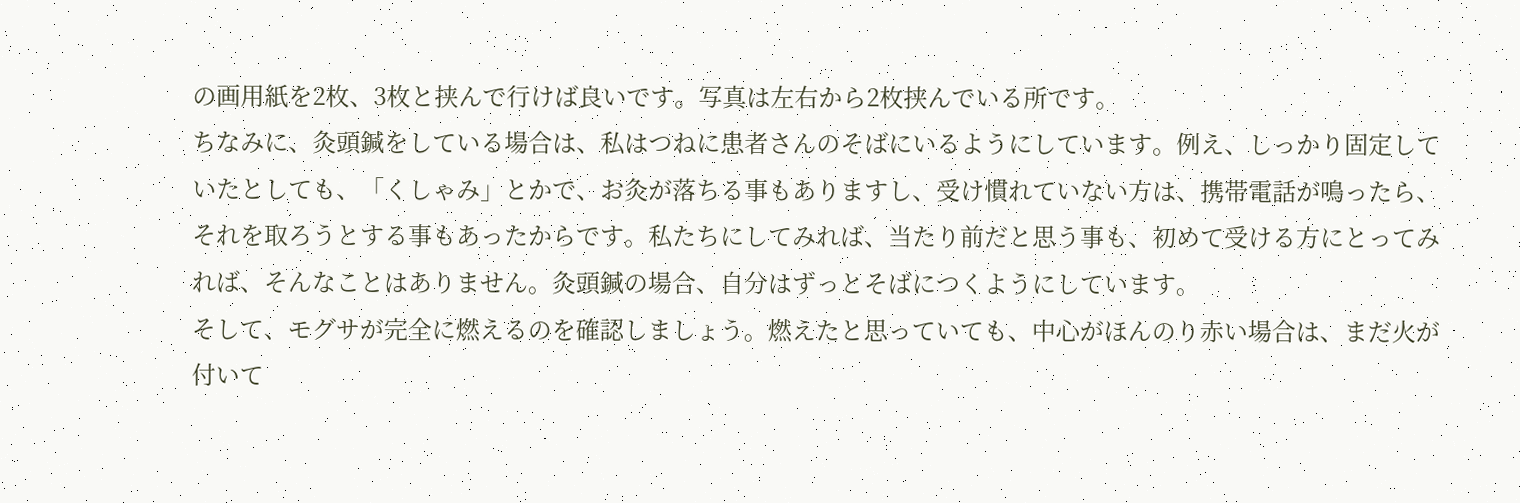の画用紙を2枚、3枚と挟んで行けば良いです。写真は左右から2枚挟んでいる所です。
ちなみに、灸頭鍼をしている場合は、私はつねに患者さんのそばにいるようにしています。例え、しっかり固定していたとしても、「くしゃみ」とかで、お灸が落ちる事もありますし、受け慣れていない方は、携帯電話が鳴ったら、それを取ろうとする事もあったからです。私たちにしてみれば、当たり前だと思う事も、初めて受ける方にとってみれば、そんなことはありません。灸頭鍼の場合、自分はずっとそばにつくようにしています。
そして、モグサが完全に燃えるのを確認しましょう。燃えたと思っていても、中心がほんのり赤い場合は、まだ火が付いて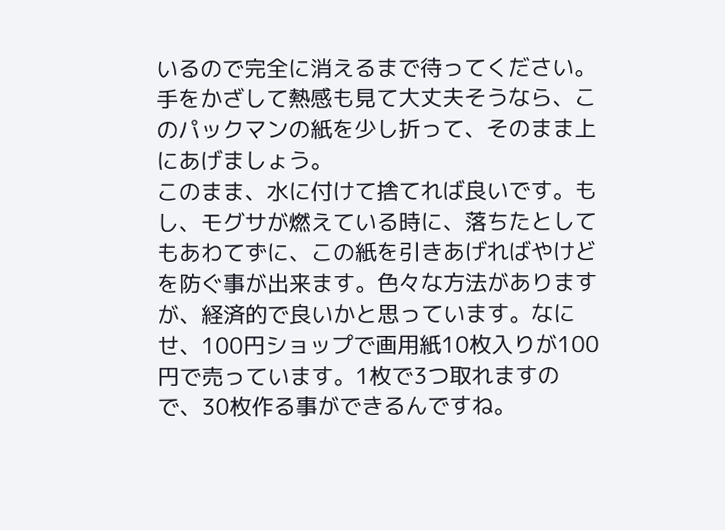いるので完全に消えるまで待ってください。手をかざして熱感も見て大丈夫そうなら、このパックマンの紙を少し折って、そのまま上にあげましょう。
このまま、水に付けて捨てれば良いです。もし、モグサが燃えている時に、落ちたとしてもあわてずに、この紙を引きあげればやけどを防ぐ事が出来ます。色々な方法がありますが、経済的で良いかと思っています。なにせ、100円ショップで画用紙10枚入りが100円で売っています。1枚で3つ取れますので、30枚作る事ができるんですね。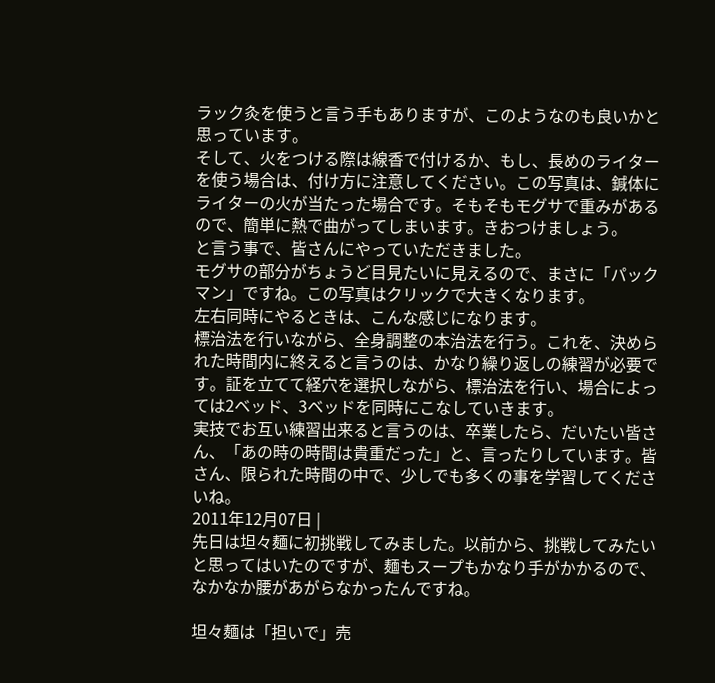ラック灸を使うと言う手もありますが、このようなのも良いかと思っています。
そして、火をつける際は線香で付けるか、もし、長めのライターを使う場合は、付け方に注意してください。この写真は、鍼体にライターの火が当たった場合です。そもそもモグサで重みがあるので、簡単に熱で曲がってしまいます。きおつけましょう。
と言う事で、皆さんにやっていただきました。
モグサの部分がちょうど目見たいに見えるので、まさに「パックマン」ですね。この写真はクリックで大きくなります。
左右同時にやるときは、こんな感じになります。
標治法を行いながら、全身調整の本治法を行う。これを、決められた時間内に終えると言うのは、かなり繰り返しの練習が必要です。証を立てて経穴を選択しながら、標治法を行い、場合によっては2ベッド、3ベッドを同時にこなしていきます。
実技でお互い練習出来ると言うのは、卒業したら、だいたい皆さん、「あの時の時間は貴重だった」と、言ったりしています。皆さん、限られた時間の中で、少しでも多くの事を学習してくださいね。
2011年12月07日 |
先日は坦々麺に初挑戦してみました。以前から、挑戦してみたいと思ってはいたのですが、麺もスープもかなり手がかかるので、なかなか腰があがらなかったんですね。

坦々麺は「担いで」売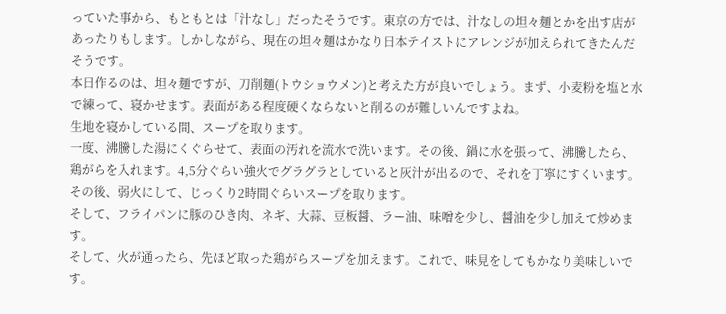っていた事から、もともとは「汁なし」だったそうです。東京の方では、汁なしの坦々麺とかを出す店があったりもします。しかしながら、現在の坦々麺はかなり日本テイストにアレンジが加えられてきたんだそうです。
本日作るのは、坦々麺ですが、刀削麺(トウショウメン)と考えた方が良いでしょう。まず、小麦粉を塩と水で練って、寝かせます。表面がある程度硬くならないと削るのが難しいんですよね。
生地を寝かしている間、スープを取ります。
一度、沸騰した湯にくぐらせて、表面の汚れを流水で洗います。その後、鍋に水を張って、沸騰したら、鶏がらを入れます。4,5分ぐらい強火でグラグラとしていると灰汁が出るので、それを丁寧にすくいます。その後、弱火にして、じっくり2時間ぐらいスープを取ります。
そして、フライパンに豚のひき肉、ネギ、大蒜、豆板醤、ラー油、味噌を少し、醤油を少し加えて炒めます。
そして、火が通ったら、先ほど取った鶏がらスープを加えます。これで、味見をしてもかなり美味しいです。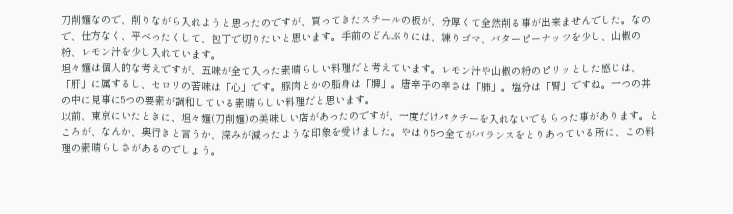刀削麺なので、削りながら入れようと思ったのですが、買ってきたスチールの板が、分厚くて全然削る事が出来ませんでした。なので、仕方なく、平べったくして、包丁で切りたいと思います。手前のどんぶりには、練りゴマ、バターピーナッツを少し、山椒の粉、レモン汁を少し入れています。
坦々麺は個人的な考えですが、五味が全て入った素晴らしい料理だと考えています。レモン汁や山椒の粉のピリッとした感じは、「肝」に属するし、セロリの苦味は「心」です。豚肉とかの脂身は「脾」。唐辛子の辛さは「肺」。塩分は「腎」ですね。一つの丼の中に見事に5つの要素が調和している素晴らしい料理だと思います。
以前、東京にいたときに、坦々麺(刀削麺)の美味しい店があったのですが、一度だけパクチーを入れないでもらった事があります。ところが、なんか、奥行きと言うか、深みが減ったような印象を受けました。やはり5つ全てがバランスをとりあっている所に、この料理の素晴らしさがあるのでしょう。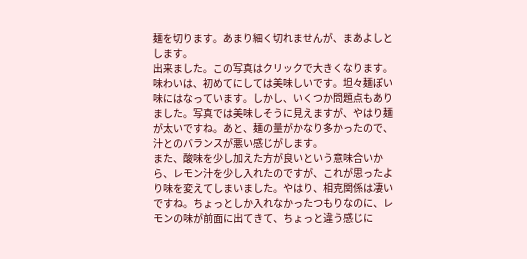麺を切ります。あまり細く切れませんが、まあよしとします。
出来ました。この写真はクリックで大きくなります。味わいは、初めてにしては美味しいです。坦々麺ぽい味にはなっています。しかし、いくつか問題点もありました。写真では美味しそうに見えますが、やはり麺が太いですね。あと、麺の量がかなり多かったので、汁とのバランスが悪い感じがします。
また、酸味を少し加えた方が良いという意味合いから、レモン汁を少し入れたのですが、これが思ったより味を変えてしまいました。やはり、相克関係は凄いですね。ちょっとしか入れなかったつもりなのに、レモンの味が前面に出てきて、ちょっと違う感じに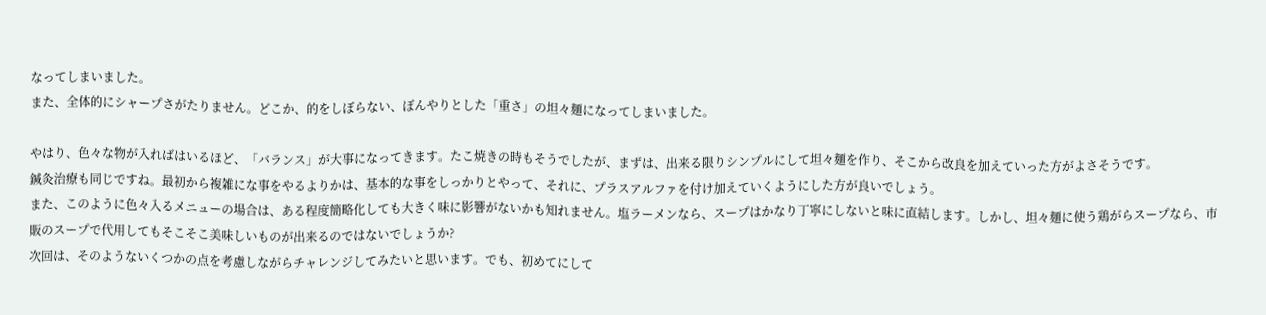なってしまいました。
また、全体的にシャープさがたりません。どこか、的をしぼらない、ぼんやりとした「重さ」の坦々麺になってしまいました。

やはり、色々な物が入ればはいるほど、「バランス」が大事になってきます。たこ焼きの時もそうでしたが、まずは、出来る限りシンプルにして坦々麺を作り、そこから改良を加えていった方がよさそうです。
鍼灸治療も同じですね。最初から複雑にな事をやるよりかは、基本的な事をしっかりとやって、それに、プラスアルファを付け加えていくようにした方が良いでしょう。
また、このように色々入るメニューの場合は、ある程度簡略化しても大きく味に影響がないかも知れません。塩ラーメンなら、スープはかなり丁寧にしないと味に直結します。しかし、坦々麺に使う鶏がらスープなら、市販のスープで代用してもそこそこ美味しいものが出来るのではないでしょうか?
次回は、そのようないくつかの点を考慮しながらチャレンジしてみたいと思います。でも、初めてにして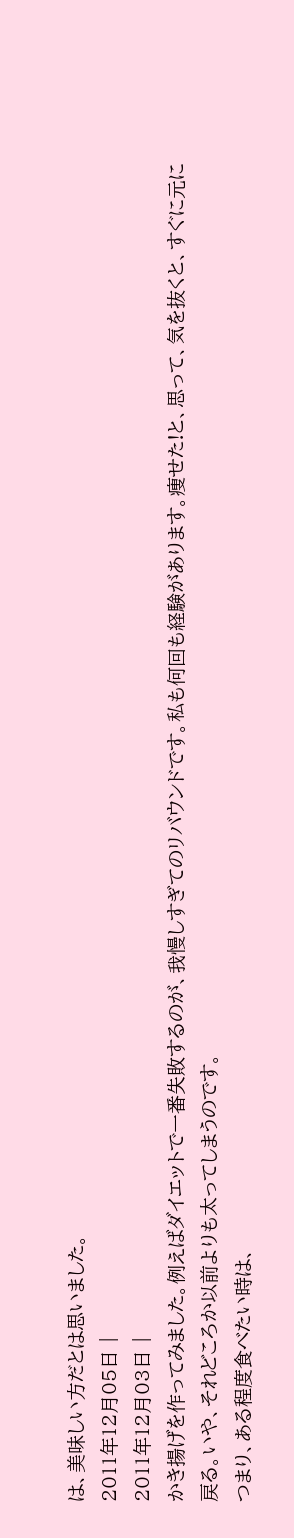は、美味しい方だとは思いました。
2011年12月05日 |
2011年12月03日 |
かき揚げを作ってみました。例えばダイエットで一番失敗するのが、我慢しすぎてのリバウンドです。私も何回も経験があります。痩せた!と、思って、気を抜くと、すぐに元に戻る。いや、それどころか以前よりも太ってしまうのです。
つまり、ある程度食べたい時は、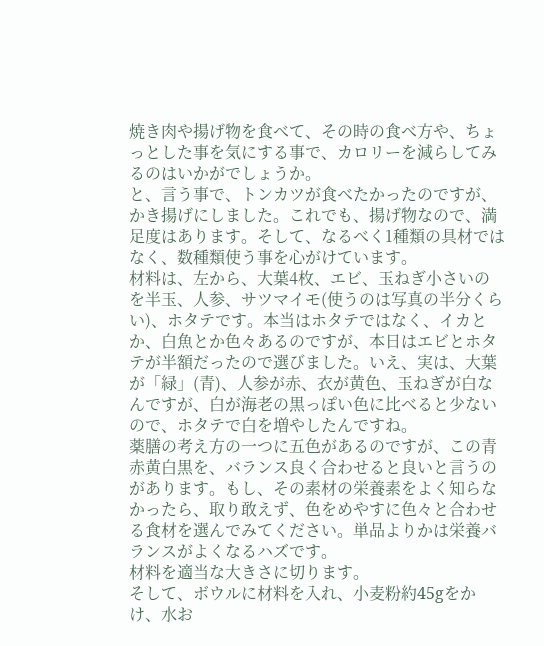焼き肉や揚げ物を食べて、その時の食べ方や、ちょっとした事を気にする事で、カロリーを減らしてみるのはいかがでしょうか。
と、言う事で、トンカツが食べたかったのですが、かき揚げにしました。これでも、揚げ物なので、満足度はあります。そして、なるべく1種類の具材ではなく、数種類使う事を心がけています。
材料は、左から、大葉4枚、エビ、玉ねぎ小さいのを半玉、人参、サツマイモ(使うのは写真の半分くらい)、ホタテです。本当はホタテではなく、イカとか、白魚とか色々あるのですが、本日はエビとホタテが半額だったので選びました。いえ、実は、大葉が「緑」(青)、人参が赤、衣が黄色、玉ねぎが白なんですが、白が海老の黒っぽい色に比べると少ないので、ホタテで白を増やしたんですね。
薬膳の考え方の一つに五色があるのですが、この青赤黄白黒を、バランス良く合わせると良いと言うのがあります。もし、その素材の栄養素をよく知らなかったら、取り敢えず、色をめやすに色々と合わせる食材を選んでみてください。単品よりかは栄養バランスがよくなるハズです。
材料を適当な大きさに切ります。
そして、ボウルに材料を入れ、小麦粉約45gをかけ、水お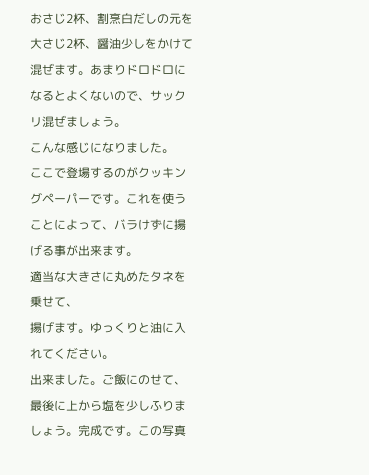おさじ2杯、割烹白だしの元を大さじ2杯、醤油少しをかけて混ぜます。あまりドロドロになるとよくないので、サックリ混ぜましょう。
こんな感じになりました。
ここで登場するのがクッキングペーパーです。これを使うことによって、バラけずに揚げる事が出来ます。
適当な大きさに丸めたタネを乗せて、
揚げます。ゆっくりと油に入れてください。
出来ました。ご飯にのせて、最後に上から塩を少しふりましょう。完成です。この写真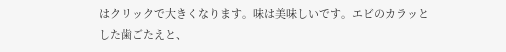はクリックで大きくなります。味は美味しいです。エビのカラッとした歯ごたえと、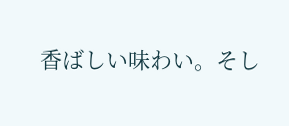香ばしい味わい。そし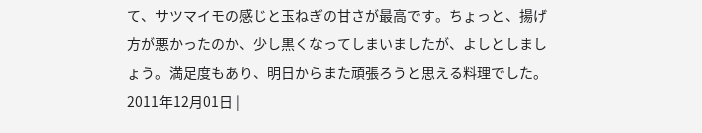て、サツマイモの感じと玉ねぎの甘さが最高です。ちょっと、揚げ方が悪かったのか、少し黒くなってしまいましたが、よしとしましょう。満足度もあり、明日からまた頑張ろうと思える料理でした。
2011年12月01日 |